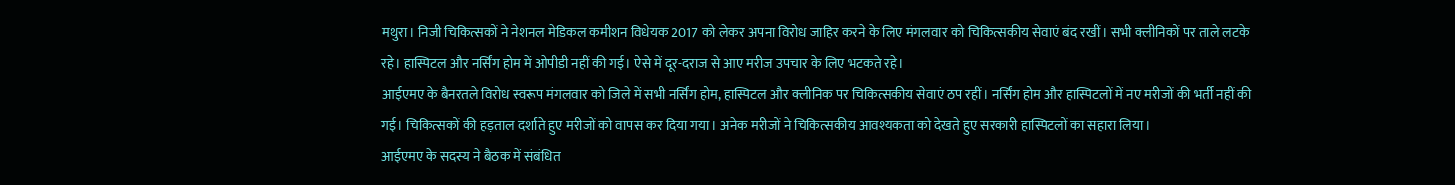मथुरा। निजी चिकित्सकों ने नेशनल मेडिकल कमीशन विधेयक 2017 को लेकर अपना विरोध जाहिर करने के लिए मंगलवार को चिकित्सकीय सेवाएं बंद रखीं। सभी क्लीनिकों पर ताले लटके रहे। हास्पिटल और नर्सिंग होम में ओपीडी नहीं की गई। ऐसे में दूर-दराज से आए मरीज उपचार के लिए भटकते रहे।
आईएमए के बैनरतले विरोध स्वरूप मंगलवार को जिले में सभी नर्सिंग होम, हास्पिटल और क्लीनिक पर चिकित्सकीय सेवाएं ठप रहीं। नर्सिंग होम और हास्पिटलों में नए मरीजों की भर्ती नहीं की गई। चिकित्सकों की हड़ताल दर्शाते हुए मरीजों को वापस कर दिया गया। अनेक मरीजों ने चिकित्सकीय आवश्यकता को देखते हुए सरकारी हास्पिटलों का सहारा लिया।
आईएमए के सदस्य ने बैठक में संबंधित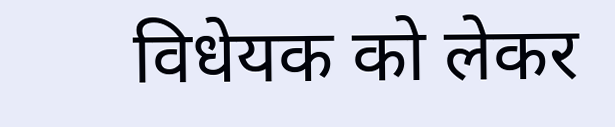विधेयक को लेकर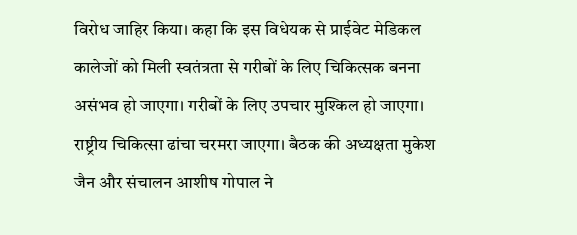विरोध जाहिर किया। कहा कि इस विधेयक से प्राईवेट मेडिकल कालेजों को मिली स्वतंत्रता से गरीबों के लिए चिकित्सक बनना असंभव हो जाएगा। गरीबों के लिए उपचार मुश्किल हो जाएगा। राष्ट्रीय चिकित्सा ढांचा चरमरा जाएगा। बैठक की अध्यक्षता मुकेश जैन और संचालन आशीष गोपाल ने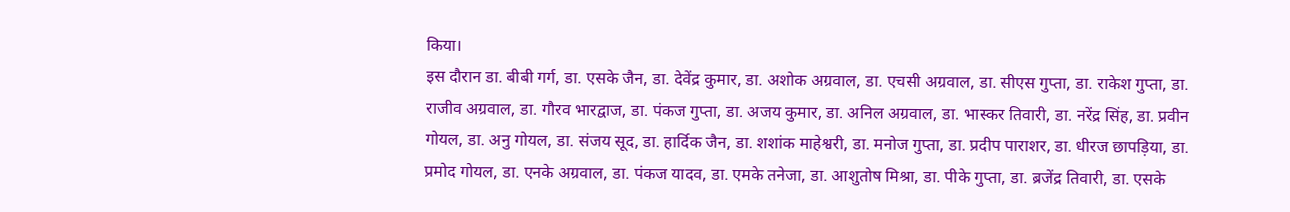किया।
इस दौरान डा. बीबी गर्ग, डा. एसके जैन, डा. देवेंद्र कुमार, डा. अशोक अग्रवाल, डा. एचसी अग्रवाल, डा. सीएस गुप्ता, डा. राकेश गुप्ता, डा. राजीव अग्रवाल, डा. गौरव भारद्वाज, डा. पंकज गुप्ता, डा. अजय कुमार, डा. अनिल अग्रवाल, डा. भास्कर तिवारी, डा. नरेंद्र सिंह, डा. प्रवीन गोयल, डा. अनु गोयल, डा. संजय सूद, डा. हार्दिक जैन, डा. शशांक माहेश्वरी, डा. मनोज गुप्ता, डा. प्रदीप पाराशर, डा. धीरज छापड़िया, डा. प्रमोद गोयल, डा. एनके अग्रवाल, डा. पंकज यादव, डा. एमके तनेजा, डा. आशुतोष मिश्रा, डा. पीके गुप्ता, डा. ब्रजेंद्र तिवारी, डा. एसके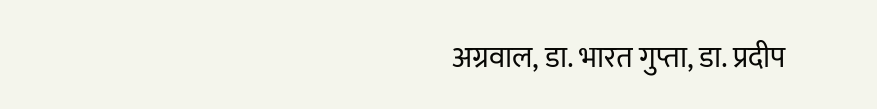अग्रवाल, डा. भारत गुप्ता, डा. प्रदीप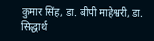कुमार सिंह, डा. बीपी माहेश्वरी, डा. सिद्धार्थ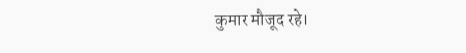कुमार मौजूद रहे।